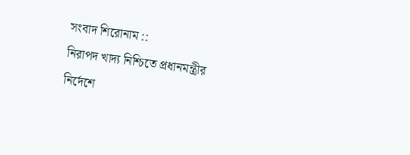সংবাদ শিরোনাম ::
নিরাপদ খাদ্য নিশ্চিতে প্রধানমন্ত্রীর নির্দেশে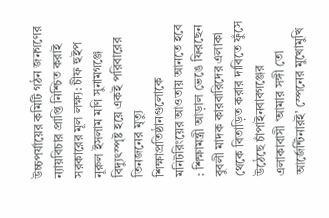উচ্চপর্যায়ের কমিটি গঠন জনগণের ন্যায়বিচার প্রাপ্তি নিশ্চিত করাই সরকারের মূল লক্ষ্য: চীফ হুইপ নূরুল ইসলাম মণি সুনামগঞ্জে বিদ্যুৎস্পৃষ্ট হয়ে একই পরিবারের তিনজনের মৃত্যু শিক্ষাপ্রতিষ্ঠানগুলোকে মনিটরিংয়ের আওতায় আনতে হবে : শিক্ষামন্ত্রী আড়াল ভেঙে ফিরছেন বুবলী মাদক কারবারিদের এলাকা থেকে বিতাড়িত করার দাবিতে ফুঁসে উঠেছে চাঁপাইনবাবগঞ্জের এলাকাবাসী ‘আমার সঙ্গী তো আর্জেন্টিনারই’ স্পেনের মুখোমুখি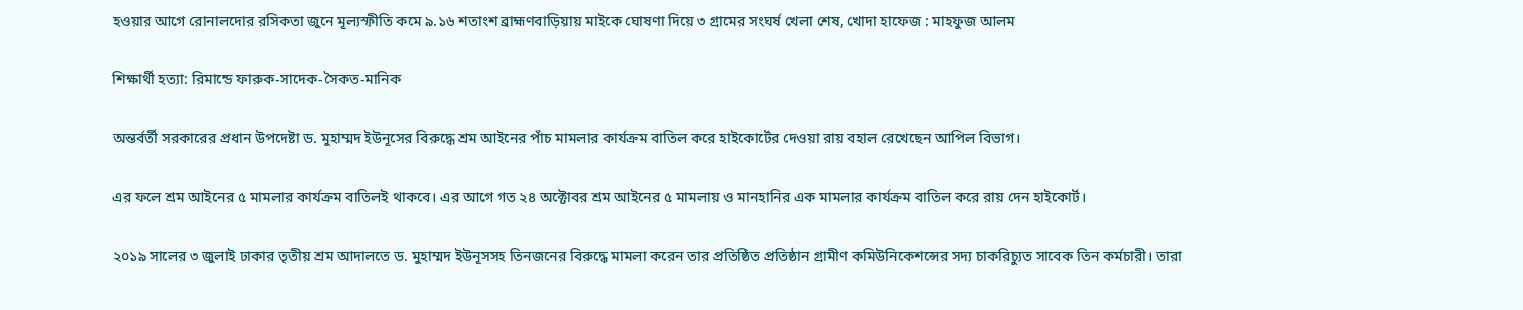হওয়ার আগে রোনালদোর রসিকতা জুনে মূল্যস্ফীতি কমে ৯.১৬ শতাংশ ব্রাহ্মণবাড়িয়ায় মাইকে ঘোষণা দিয়ে ৩ গ্রামের সংঘর্ষ খেলা শেষ, খোদা হাফেজ : মাহফুজ আলম

শিক্ষার্থী হত্যা: রিমান্ডে ফারুক-সাদেক-সৈকত-মানিক

অন্তর্বর্তী সরকারের প্রধান উপদেষ্টা ড. মুহাম্মদ ইউনূসের বিরুদ্ধে শ্রম আইনের পাঁচ মামলার কার্যক্রম বাতিল করে হাইকোর্টের দেওয়া রায় বহাল রেখেছেন আপিল বিভাগ।

এর ফলে শ্রম আইনের ৫ মামলার কার্যক্রম বাতিলই থাকবে। এর আগে গত ২৪ অক্টোবর শ্রম আইনের ৫ মামলায় ও মানহানির এক মামলার কার্যক্রম বাতিল করে রায় দেন হাইকোর্ট।

২০১৯ সালের ৩ জুলাই ঢাকার তৃতীয় শ্রম আদালতে ড. মুহাম্মদ ইউনূসসহ তিনজনের বিরুদ্ধে মামলা করেন তার প্রতিষ্ঠিত প্রতিষ্ঠান গ্রামীণ কমিউনিকেশন্সের সদ্য চাকরিচ্যুত সাবেক তিন কর্মচারী। তারা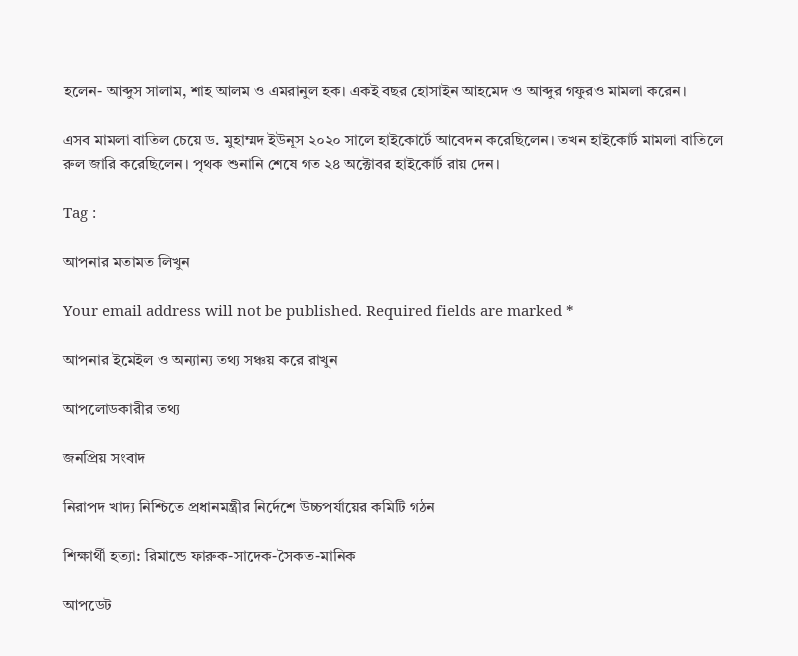হলেন- আব্দুস সালাম, শাহ আলম ও এমরানুল হক। একই বছর হোসাইন আহমেদ ও আব্দুর গফুরও মামলা করেন।

এসব মামলা বাতিল চেয়ে ড. মুহাম্মদ ইউনূস ২০২০ সালে হাইকোর্টে আবেদন করেছিলেন। তখন হাইকোর্ট মামলা বাতিলে রুল জারি করেছিলেন। পৃথক শুনানি শেষে গত ২৪ অক্টোবর হাইকোর্ট রায় দেন।

Tag :

আপনার মতামত লিখুন

Your email address will not be published. Required fields are marked *

আপনার ইমেইল ও অন্যান্য তথ্য সঞ্চয় করে রাখুন

আপলোডকারীর তথ্য

জনপ্রিয় সংবাদ

নিরাপদ খাদ্য নিশ্চিতে প্রধানমন্ত্রীর নির্দেশে উচ্চপর্যায়ের কমিটি গঠন

শিক্ষার্থী হত্যা: রিমান্ডে ফারুক-সাদেক-সৈকত-মানিক

আপডেট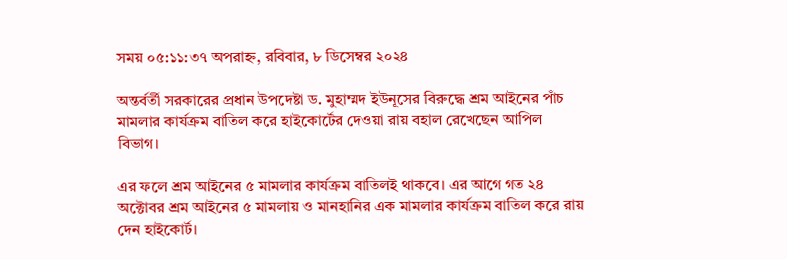সময় ০৫:১১:৩৭ অপরাহ্ন, রবিবার, ৮ ডিসেম্বর ২০২৪

অন্তর্বর্তী সরকারের প্রধান উপদেষ্টা ড. মুহাম্মদ ইউনূসের বিরুদ্ধে শ্রম আইনের পাঁচ মামলার কার্যক্রম বাতিল করে হাইকোর্টের দেওয়া রায় বহাল রেখেছেন আপিল বিভাগ।

এর ফলে শ্রম আইনের ৫ মামলার কার্যক্রম বাতিলই থাকবে। এর আগে গত ২৪ অক্টোবর শ্রম আইনের ৫ মামলায় ও মানহানির এক মামলার কার্যক্রম বাতিল করে রায় দেন হাইকোর্ট।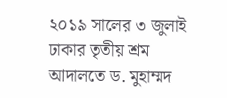২০১৯ সালের ৩ জুলাই ঢাকার তৃতীয় শ্রম আদালতে ড. মুহাম্মদ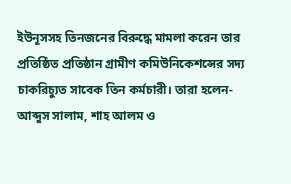ইউনূসসহ তিনজনের বিরুদ্ধে মামলা করেন তার প্রতিষ্ঠিত প্রতিষ্ঠান গ্রামীণ কমিউনিকেশন্সের সদ্য চাকরিচ্যুত সাবেক তিন কর্মচারী। তারা হলেন- আব্দুস সালাম, শাহ আলম ও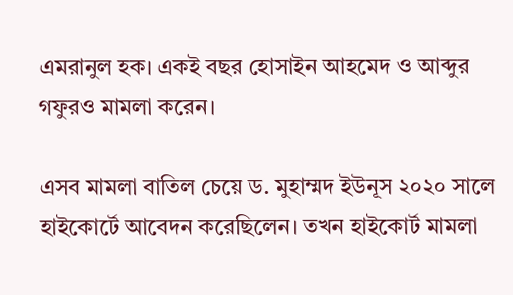এমরানুল হক। একই বছর হোসাইন আহমেদ ও আব্দুর গফুরও মামলা করেন।

এসব মামলা বাতিল চেয়ে ড. মুহাম্মদ ইউনূস ২০২০ সালে হাইকোর্টে আবেদন করেছিলেন। তখন হাইকোর্ট মামলা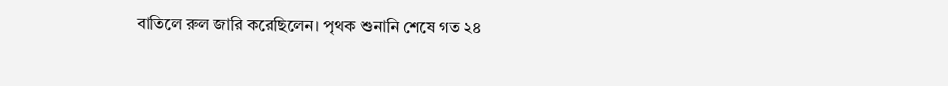বাতিলে রুল জারি করেছিলেন। পৃথক শুনানি শেষে গত ২৪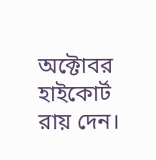অক্টোবর হাইকোর্ট রায় দেন।